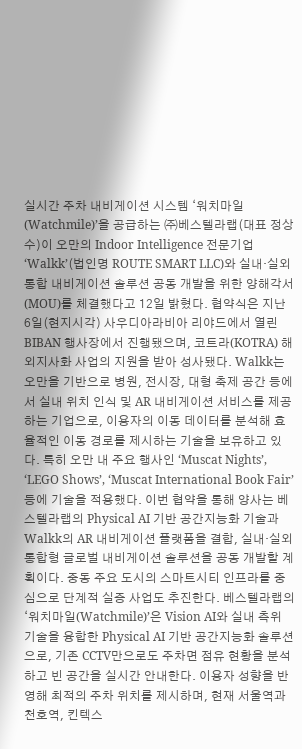실시간 주차 내비게이션 시스템 ‘워치마일(Watchmile)’을 공급하는 ㈜베스텔라랩(대표 정상수)이 오만의 Indoor Intelligence 전문기업 ‘Walkk’(법인명 ROUTE SMART LLC)와 실내·실외 통합 내비게이션 솔루션 공동 개발을 위한 양해각서(MOU)를 체결했다고 12일 밝혔다. 협약식은 지난 6일(현지시각) 사우디아라비아 리야드에서 열린 BIBAN 행사장에서 진행됐으며, 코트라(KOTRA) 해외지사화 사업의 지원을 받아 성사됐다. Walkk는 오만을 기반으로 병원, 전시장, 대형 축제 공간 등에서 실내 위치 인식 및 AR 내비게이션 서비스를 제공하는 기업으로, 이용자의 이동 데이터를 분석해 효율적인 이동 경로를 제시하는 기술을 보유하고 있다. 특히 오만 내 주요 행사인 ‘Muscat Nights’, ‘LEGO Shows’, ‘Muscat International Book Fair’ 등에 기술을 적용했다. 이번 협약을 통해 양사는 베스텔라랩의 Physical AI 기반 공간지능화 기술과 Walkk의 AR 내비게이션 플랫폼을 결합, 실내·실외 통합형 글로벌 내비게이션 솔루션을 공동 개발할 계획이다. 중동 주요 도시의 스마트시티 인프라를 중심으로 단계적 실증 사업도 추진한다. 베스텔라랩의 ‘워치마일(Watchmile)’은 Vision AI와 실내 측위 기술을 융합한 Physical AI 기반 공간지능화 솔루션으로, 기존 CCTV만으로도 주차면 점유 현황을 분석하고 빈 공간을 실시간 안내한다. 이용자 성향을 반영해 최적의 주차 위치를 제시하며, 현재 서울역과 천호역, 킨텍스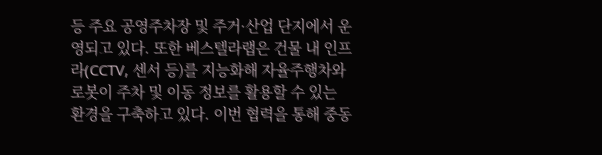등 주요 공영주차장 및 주거·산업 단지에서 운영되고 있다. 또한 베스텔라랩은 건물 내 인프라(CCTV, 센서 등)를 지능화해 자율주행차와 로봇이 주차 및 이동 정보를 활용할 수 있는 환경을 구축하고 있다. 이번 협력을 통해 중동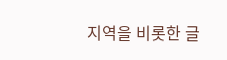지역을 비롯한 글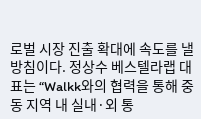로벌 시장 진출 확대에 속도를 낼 방침이다. 정상수 베스텔라랩 대표는 “Walkk와의 협력을 통해 중동 지역 내 실내·외 통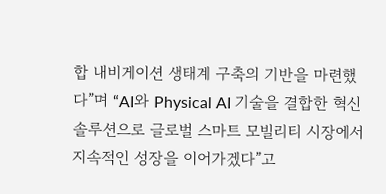합 내비게이션 생태계 구축의 기반을 마련했다”며 “AI와 Physical AI 기술을 결합한 혁신 솔루션으로 글로벌 스마트 모빌리티 시장에서 지속적인 성장을 이어가겠다”고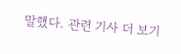말했다. 관련 기사 더 보기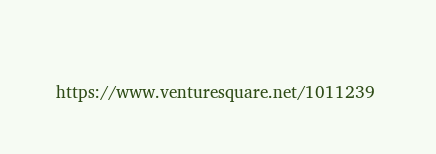https://www.venturesquare.net/1011239